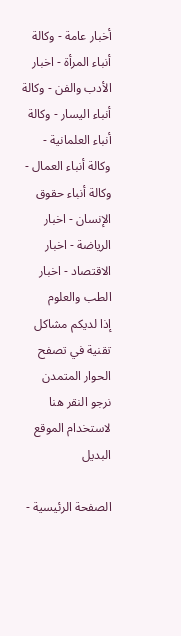أخبار عامة - وكالة أنباء المرأة - اخبار الأدب والفن - وكالة أنباء اليسار - وكالة أنباء العلمانية - وكالة أنباء العمال - وكالة أنباء حقوق الإنسان - اخبار الرياضة - اخبار الاقتصاد - اخبار الطب والعلوم
إذا لديكم مشاكل تقنية في تصفح الحوار المتمدن نرجو النقر هنا لاستخدام الموقع البديل

الصفحة الرئيسية -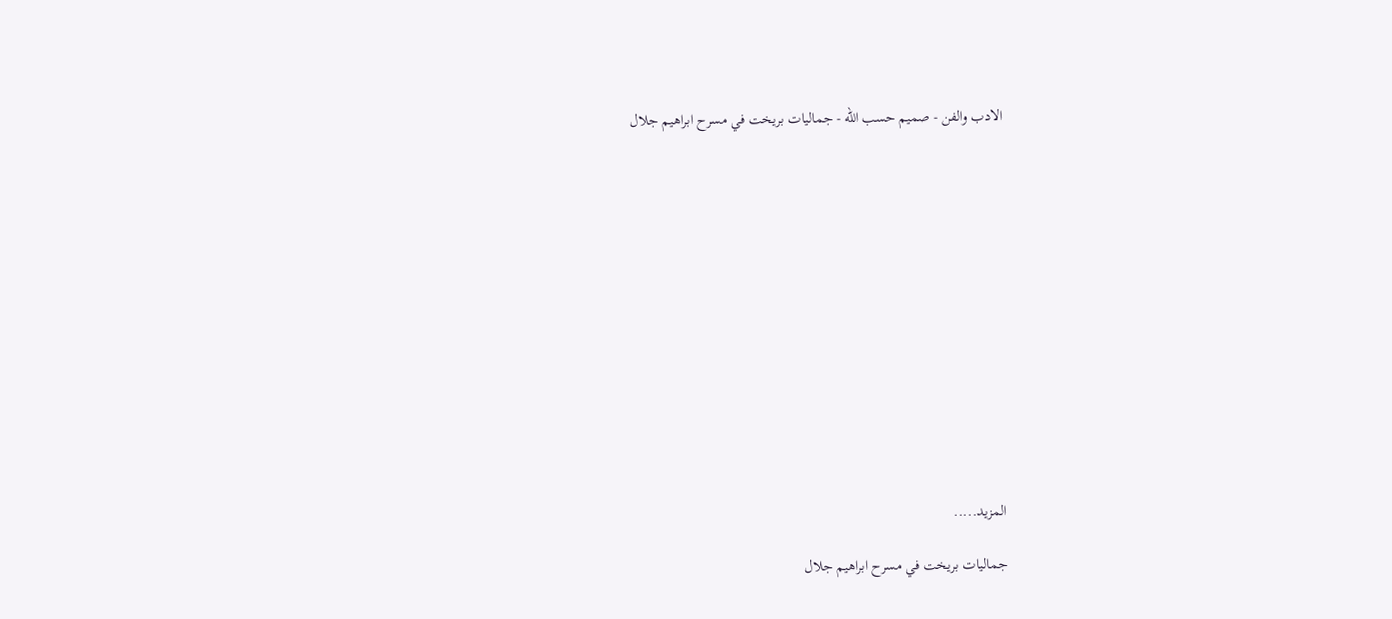الادب والفن - صميم حسب الله - جماليات بريخت في مسرح ابراهيم جلال














المزيد.....

جماليات بريخت في مسرح ابراهيم جلال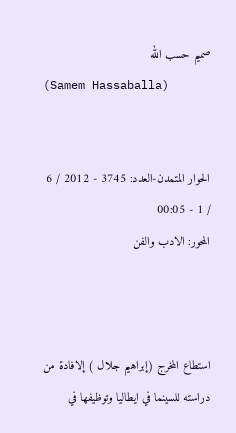صميم حسب الله
(Samem Hassaballa)


الحوار المتمدن-العدد: 3745 - 2012 / 6 / 1 - 00:05
المحور: الادب والفن



استطاع المخرج (إبراهيم جلال ) إلافادة من دراسته للسينما في ايطاليا وتوظيفها في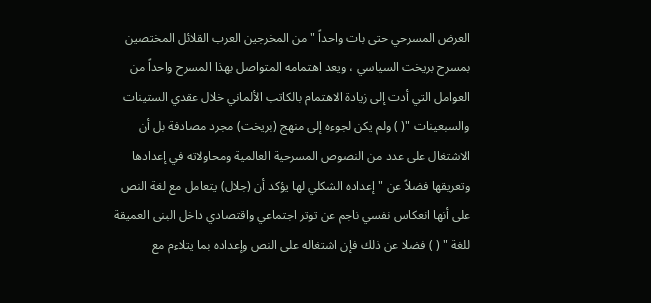العرض المسرحي حتى بات واحداً "من المخرجين العرب القلائل المختصين بمسرح بريخت السياسي ، ويعد اهتمامه المتواصل بهذا المسرح واحداً من العوامل التي أدت إلى زيادة الاهتمام بالكاتب الألماني خلال عقدي الستينات والسبعينات "( ) ولم يكن لجوءه إلى منهج (بريخت) مجرد مصادفة بل أن الاشتغال على عدد من النصوص المسرحية العالمية ومحاولاته في إعدادها وتعريقها فضلاً عن "إعداده الشكلي لها يؤكد أن (جلال) يتعامل مع لغة النص على أنها انعكاس نفسي ناجم عن توتر اجتماعي واقتصادي داخل البنى العميقة للغة " ( ) فضلا عن ذلك فإن اشتغاله على النص وإعداده بما يتلاءم مع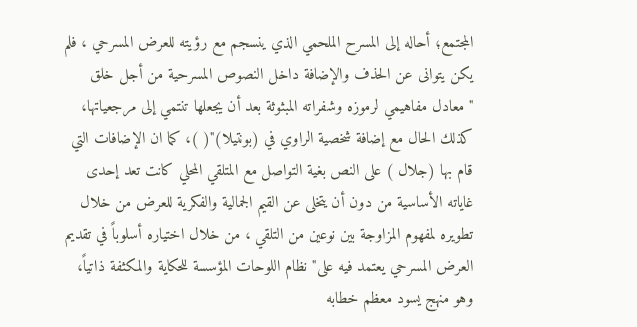المجتمع؛ أحاله إلى المسرح الملحمي الذي ينسجم مع رؤيته للعرض المسرحي ، فلم يكن يتوانى عن الحذف والإضافة داخل النصوص المسرحية من أجل خلق "معادل مفاهيمي لرموزه وشفراته المبثوثة بعد أن يجعلها تنتمي إلى مرجعياتها، كذلك الحال مع إضافة شخصية الراوي في (بونتيلا)"( )، كما ان الإضافات التي قام بها (جلال ) على النص بغية التواصل مع المتلقي المحلي كانت تعد إحدى غاياته الأساسية من دون أن يتخلى عن القيم الجمالية والفكرية للعرض من خلال تطويره لمفهوم المزاوجة بين نوعين من التلقي ، من خلال اختياره أسلوباً في تقديم العرض المسرحي يعتمد فيه على" نظام اللوحات المؤسسة للحكاية والمكثفة ذاتياً، وهو منهج يسود معظم خطابه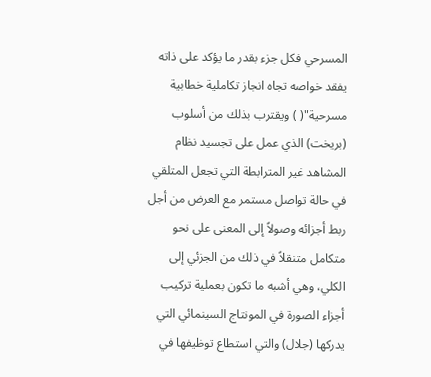المسرحي فكل جزء بقدر ما يؤكد على ذاته يفقد خواصه تجاه انجاز تكاملية خطابية مسرحية"( ) ويقترب بذلك من أسلوب (بريخت) الذي عمل على تجسيد نظام المشاهد غير المترابطة التي تجعل المتلقي في حالة تواصل مستمر مع العرض من أجل ربط أجزائه وصولاً إلى المعنى على نحو متكامل متنقلاً في ذلك من الجزئي إلى الكلي، وهي أشبه ما تكون بعملية تركيب أجزاء الصورة في المونتاج السينمائي التي يدركها (جلال) والتي استطاع توظيفها في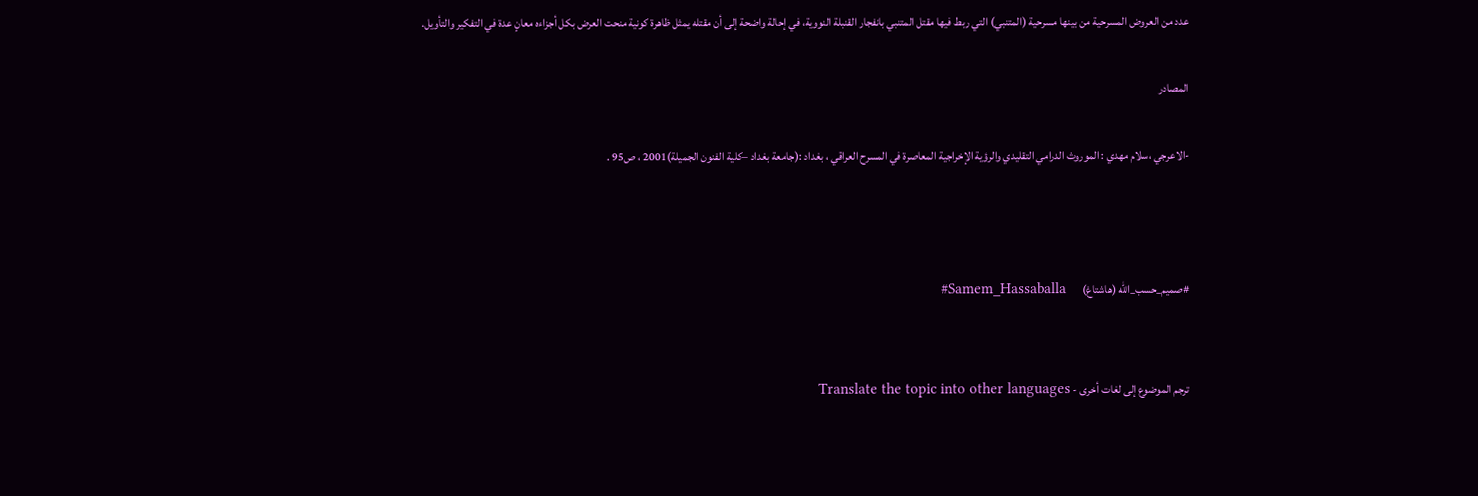عدد من العروض المسرحية من بينها مسرحية (المتنبي) التي ربط فيها مقتل المتنبي بانفجار القنبلة النووية، في إحالة واضحة إلى أن مقتله يمثل ظاهرة كونية منحت العرض بكل أجزاءه معانٍ عدة في التفكير والتأويل.

المصادر

-الاعرجي ،سلام مهدي : الموروث الدرامي التقليدي والرؤية الإخراجية المعاصرة في المسرح العراقي ، بغداد :(جامعة بغداد –كلية الفنون الجميلة)2001 ، ص95 .



#صميم_حسب_الله (هاشتاغ)       Samem_Hassaballa#


ترجم الموضوع إلى لغات أخرى - Translate the topic into other languages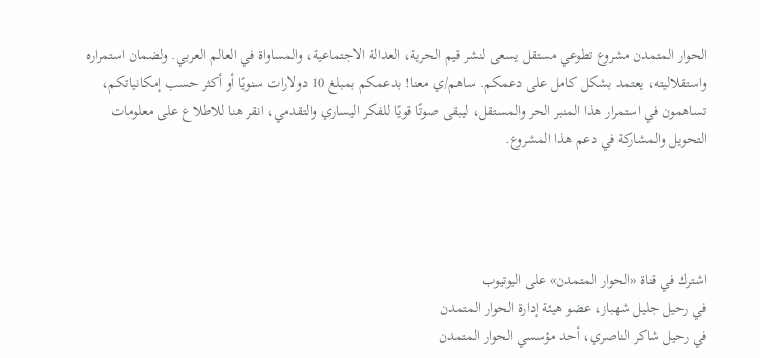الحوار المتمدن مشروع تطوعي مستقل يسعى لنشر قيم الحرية، العدالة الاجتماعية، والمساواة في العالم العربي. ولضمان استمراره واستقلاليته، يعتمد بشكل كامل على دعمكم. ساهم/ي معنا! بدعمكم بمبلغ 10 دولارات سنويًا أو أكثر حسب إمكانياتكم، تساهمون في استمرار هذا المنبر الحر والمستقل، ليبقى صوتًا قويًا للفكر اليساري والتقدمي، انقر هنا للاطلاع على معلومات التحويل والمشاركة في دعم هذا المشروع.




اشترك في قناة «الحوار المتمدن» على اليوتيوب
في رحيل جليل شهباز، عضو هيئة إدارة الحوار المتمدن
في رحيل شاكر الناصري، أحد مؤسسي الحوار المتمدن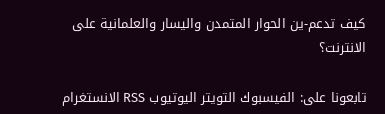كيف تدعم-ين الحوار المتمدن واليسار والعلمانية على الانترنت؟

تابعونا على: الفيسبوك التويتر اليوتيوب RSS الانستغرام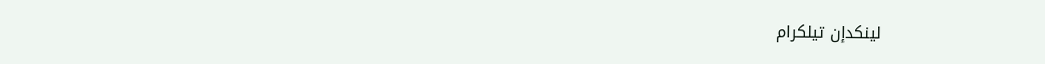لينكدإن تيلكرام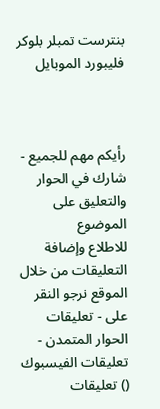بنترست تمبلر بلوكر فليبورد الموبايل



رأيكم مهم للجميع - شارك في الحوار والتعليق على الموضوع
للاطلاع وإضافة التعليقات من خلال الموقع نرجو النقر على - تعليقات الحوار المتمدن -
تعليقات الفيسبوك () تعليقات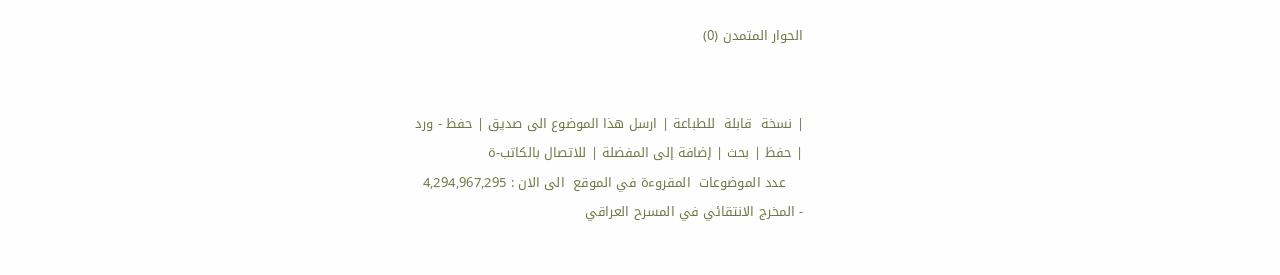الحوار المتمدن (0)


| نسخة  قابلة  للطباعة | ارسل هذا الموضوع الى صديق | حفظ - ورد
| حفظ | بحث | إضافة إلى المفضلة | للاتصال بالكاتب-ة
    عدد الموضوعات  المقروءة في الموقع  الى الان : 4,294,967,295
- المخرج الانتقائي في المسرح العراقي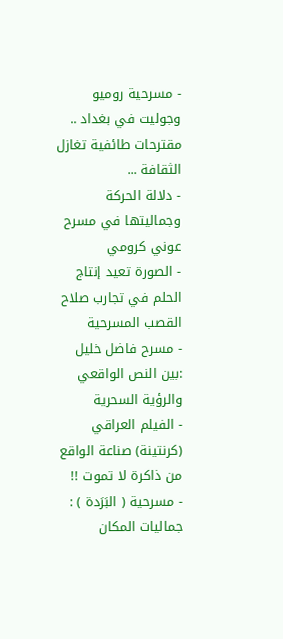- مسرحية روميو وجوليت في بغداد .. مقترحات طائفية تغازل الثقافة ...
- دلالة الحركة وجماليتها في مسرح عوني كرومي
- الصورة تعيد إنتاج الحلم في تجارب صلاح القصب المسرحية
- مسرح فاضل خليل :بين النص الواقعي والرؤية السحرية
- الفيلم العراقي (كرنتينة) صناعة الواقع من ذاكرة لا تموت !!
- مسرحية ( البَرَدة ) : جماليات المكان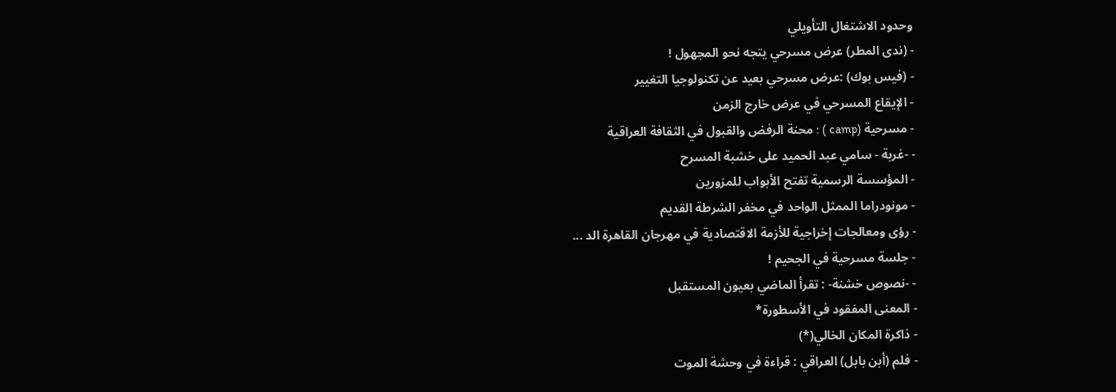وحدود الاشتغال التأويلي
- (ندى المطر) عرض مسرحي يتجه نحو المجهول !
- (فيس بوك) :عرض مسرحي بعيد عن تكنولوجيا التغيير
- الإيقاع المسرحي في عرض خارج الزمن
- مسرحية (camp ) : محنة الرفض والقبول في الثقافة العراقية
- -غربة - سامي عبد الحميد على خشبة المسرح
- المؤسسة الرسمية تفتح الأبواب للمزورين
- مونودراما الممثل الواحد في مخفر الشرطة القديم
- رؤى ومعالجات إخراجية للأزمة الاقتصادية في مهرجان القاهرة الد ...
- جلسة مسرحية في الجحيم !
- -نصوص خشنة- : تقرأ الماضي بعيون المستقبل
- المعنى المفقود في الأسطورة*
- ذاكرة المكان الخالي(*)
- فلم (أبن بابل) العراقي : قراءة في وحشة الموت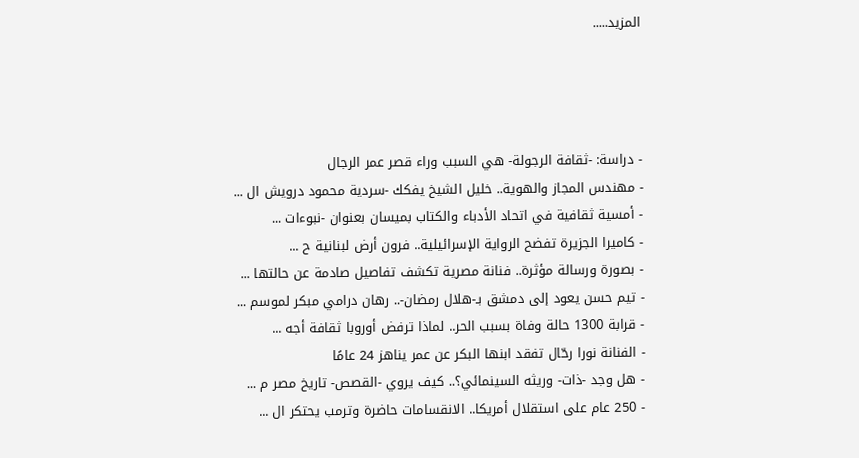المزيد.....




- دراسة: -ثقافة الرجولة- هي السبب وراء قصر عمر الرجال
- مهندس المجاز والهوية.. خليل الشيخ يفكك -سردية محمود درويش ال ...
- أمسية ثقافية في اتحاد الأدباء والكتاب بميسان بعنوان -نبوءات ...
- كاميرا الجزيرة تفضح الرواية الإسرائيلية.. فرون أرض لبنانية ح ...
- بصورة ورسالة مؤثرة.. فنانة مصرية تكشف تفاصيل صادمة عن حالتها ...
- تيم حسن يعود إلى دمشق بـ-هلال رمضان-.. رهان درامي مبكر لموسم ...
- قرابة 1300 حالة وفاة بسبب الحر.. لماذا ترفض أوروبا ثقافة أجه ...
- الفنانة نورا رحّال تفقد ابنها البكر عن عمر يناهز 24 عامًا
- هل وجد -ذات- وريثه السينمائي؟.. كيف يروي -القصص- تاريخ مصر م ...
- 250 عام على استقلال أمريكا.. الانقسامات حاضرة وترمب يحتكر ال ...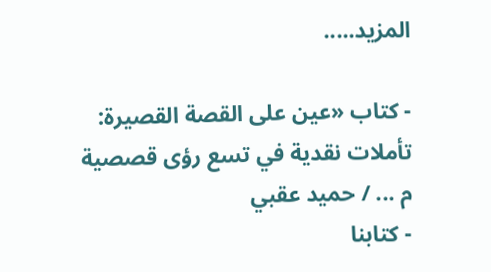المزيد.....

- كتاب «عين على القصة القصيرة: تأملات نقدية في تسع رؤى قصصية م ... / حميد عقبي
- كتابنا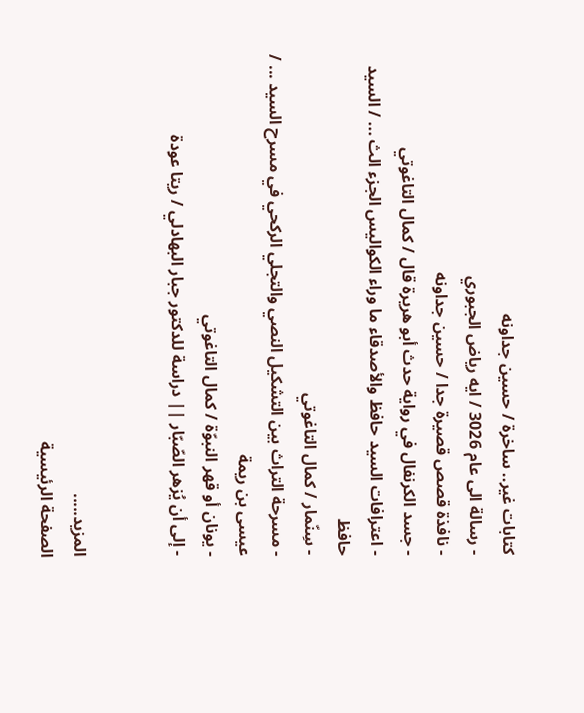كتابات غير.. ساخرة / حسين جداونه
- رسالة الى عام 3026 / ايه رياض الجبوري
- نافذة قصص قصيرة جدا / حسين جداونه
- جسد الكرنفال في رواية حدث أبو هريرة قال / كمال التاغوتي
- اعترافات السيد حافظ والأصدقاء ما وراء الكواليس الجزء الث ... / السيد حافظ
- سِنّمار / كمال التاغوتي
- مسرحة التراث بين التشكيل النصي والتجلي الركحي في مسرح السيد ... / عيسى بن ريمة
- يونان أو قهر النبوّة / كمال التاغوتي
- إلى أن يُزهر الصّبّار || دراسة للدكتور جبار البهادلي / ريتا عودة


المزيد.....
الصفحة الرئيسية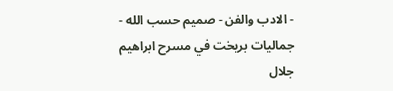- الادب والفن - صميم حسب الله - جماليات بريخت في مسرح ابراهيم جلال